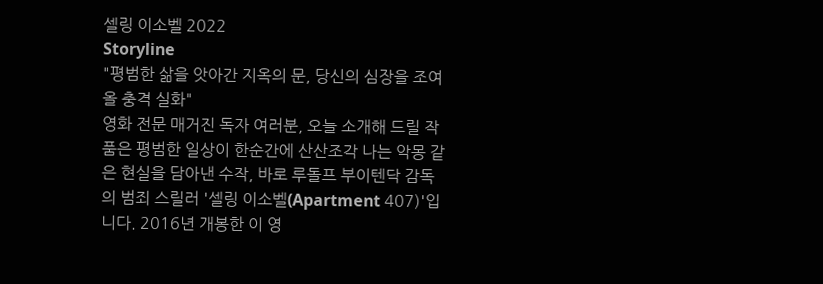셀링 이소벨 2022
Storyline
"평범한 삶을 앗아간 지옥의 문, 당신의 심장을 조여올 충격 실화"
영화 전문 매거진 독자 여러분, 오늘 소개해 드릴 작품은 평범한 일상이 한순간에 산산조각 나는 악몽 같은 현실을 담아낸 수작, 바로 루돌프 부이텐닥 감독의 범죄 스릴러 '셀링 이소벨(Apartment 407)'입니다. 2016년 개봉한 이 영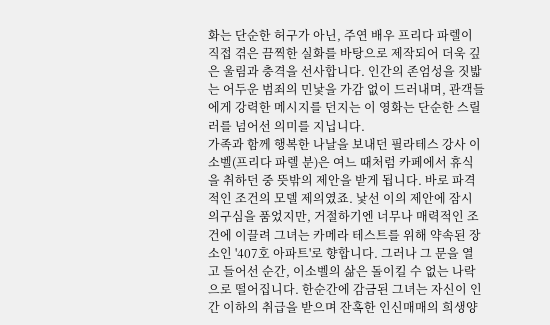화는 단순한 허구가 아닌, 주연 배우 프리다 파렐이 직접 겪은 끔찍한 실화를 바탕으로 제작되어 더욱 깊은 울림과 충격을 선사합니다. 인간의 존엄성을 짓밟는 어두운 범죄의 민낯을 가감 없이 드러내며, 관객들에게 강력한 메시지를 던지는 이 영화는 단순한 스릴러를 넘어선 의미를 지닙니다.
가족과 함께 행복한 나날을 보내던 필라테스 강사 이소벨(프리다 파렐 분)은 여느 때처럼 카페에서 휴식을 취하던 중 뜻밖의 제안을 받게 됩니다. 바로 파격적인 조건의 모델 제의였죠. 낯선 이의 제안에 잠시 의구심을 품었지만, 거절하기엔 너무나 매력적인 조건에 이끌려 그녀는 카메라 테스트를 위해 약속된 장소인 '407호 아파트'로 향합니다. 그러나 그 문을 열고 들어선 순간, 이소벨의 삶은 돌이킬 수 없는 나락으로 떨어집니다. 한순간에 감금된 그녀는 자신이 인간 이하의 취급을 받으며 잔혹한 인신매매의 희생양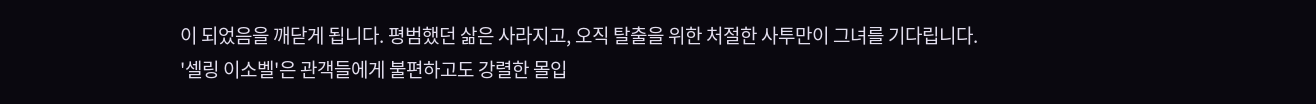이 되었음을 깨닫게 됩니다. 평범했던 삶은 사라지고, 오직 탈출을 위한 처절한 사투만이 그녀를 기다립니다.
'셀링 이소벨'은 관객들에게 불편하고도 강렬한 몰입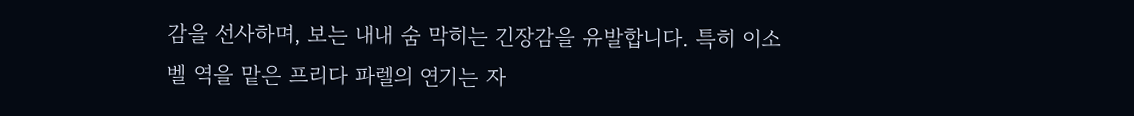감을 선사하며, 보는 내내 숨 막히는 긴장감을 유발합니다. 특히 이소벨 역을 맡은 프리다 파렐의 연기는 자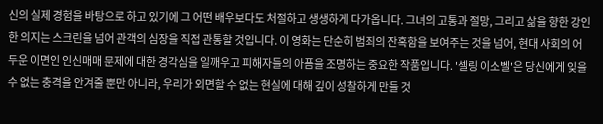신의 실제 경험을 바탕으로 하고 있기에 그 어떤 배우보다도 처절하고 생생하게 다가옵니다. 그녀의 고통과 절망, 그리고 삶을 향한 강인한 의지는 스크린을 넘어 관객의 심장을 직접 관통할 것입니다. 이 영화는 단순히 범죄의 잔혹함을 보여주는 것을 넘어, 현대 사회의 어두운 이면인 인신매매 문제에 대한 경각심을 일깨우고 피해자들의 아픔을 조명하는 중요한 작품입니다. '셀링 이소벨'은 당신에게 잊을 수 없는 충격을 안겨줄 뿐만 아니라, 우리가 외면할 수 없는 현실에 대해 깊이 성찰하게 만들 것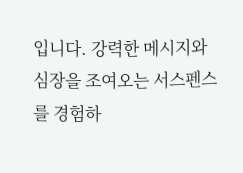입니다. 강력한 메시지와 심장을 조여오는 서스펜스를 경험하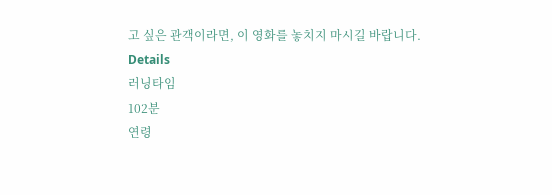고 싶은 관객이라면, 이 영화를 놓치지 마시길 바랍니다.
Details
러닝타임
102분
연령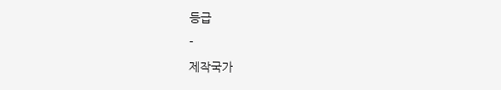등급
-
제작국가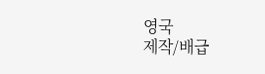영국
제작/배급